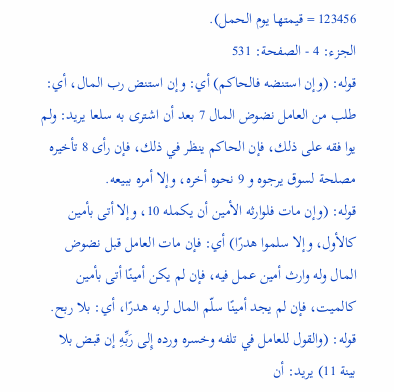123456 = قيمتها يوم الحمل).
الجزء: 4 - الصفحة: 531
قوله: (وإن استنضه فالحاكم) أي: وإن استنض رب المال، أي: طلب من العامل نضوض المال 7 بعد أن اشترى به سلعا يريد: ولم يوا فقه على ذلك، فإن الحاكم ينظر في ذلك، فإن رأى 8 تأخيره مصلحة لسوق يرجوه و 9 نحوه أخره، وإلا أمره ببيعه.
قوله: (وإن مات فلوارثه الأمين أن يكمله 10، وإلا أتى بأمين كالأول، وإلا سلموا هدرًا) أي: فإن مات العامل قبل نضوض المال وله وارث أمين عمل فيه، فإن لم يكن أمينًا أتى بأمين كالميت، فإن لم يجد أمينًا سلّم المال لربه هدرًا، أي: بلا ربح.
قوله: (والقول للعامل في تلفه وخسره ورده إِلى رَبِّهِ إن قبض بلا بينة 11) يريد: أن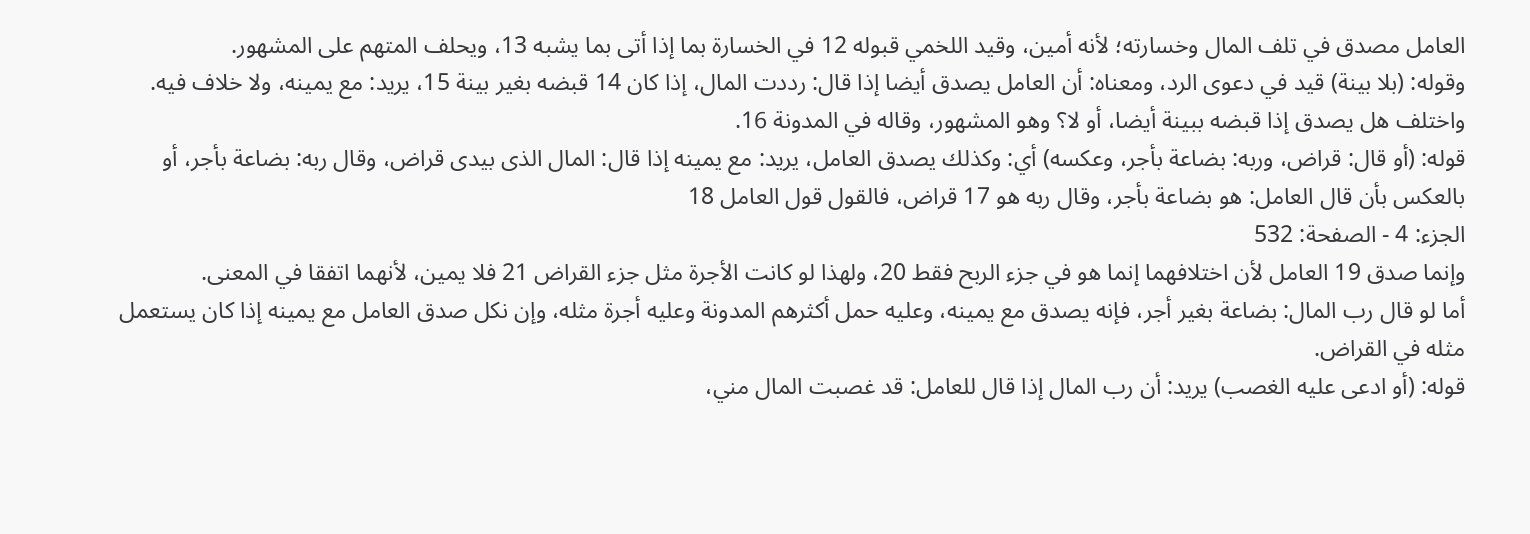العامل مصدق في تلف المال وخسارته؛ لأنه أمين، وقيد اللخمي قبوله 12 في الخسارة بما إذا أتى بما يشبه 13، ويحلف المتهم على المشهور.
وقوله: (بلا بينة) قيد في دعوى الرد، ومعناه: أن العامل يصدق أيضا إذا قال: رددت المال، إذا كان 14 قبضه بغير بينة 15، يريد: مع يمينه، ولا خلاف فيه.
واختلف هل يصدق إذا قبضه ببينة أيضا، أو لا؟ وهو المشهور، وقاله في المدونة 16.
قوله: (أو قال: قراض، وربه: بضاعة بأجر، وعكسه) أي: وكذلك يصدق العامل، يريد: مع يمينه إذا قال: المال الذى بيدى قراض، وقال ربه: بضاعة بأجر، أو بالعكس بأن قال العامل: هو بضاعة بأجر، وقال ربه هو 17 قراض، فالقول قول العامل 18
الجزء: 4 - الصفحة: 532
وإنما صدق 19 العامل لأن اختلافهما إنما هو في جزء الربح فقط 20، ولهذا لو كانت الأجرة مثل جزء القراض 21 فلا يمين، لأنهما اتفقا في المعنى.
أما لو قال رب المال: بضاعة بغير أجر، فإنه يصدق مع يمينه، وعليه حمل أكثرهم المدونة وعليه أجرة مثله، وإن نكل صدق العامل مع يمينه إذا كان يستعمل مثله في القراض.
قوله: (أو ادعى عليه الغصب) يريد: أن رب المال إذا قال للعامل: قد غصبت المال مني،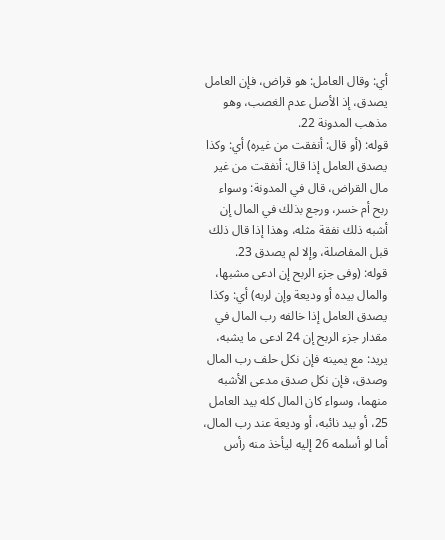أي: وقال العامل: هو قراض، فإن العامل يصدق، إذ الأصل عدم الغصب، وهو مذهب المدونة 22.
قوله: (أو قال: أنفقت من غيره) أي: وكذا يصدق العامل إذا قال: أنفقت من غير مال القراض، قال في المدونة: وسواء ربح أم خسر، ورجع بذلك في المال إن أشبه ذلك نفقة مثله، وهذا إذا قال ذلك قبل المفاصلة، وإلا لم يصدق 23.
قوله: (وفى جزء الربح إن ادعى مشبها، والمال بيده أو وديعة وإن لربه) أي: وكذا يصدق العامل إذا خالفه رب المال في مقدار جزء الربح إن 24 ادعى ما يشبه، يريد: مع يمينه فإن نكل حلف رب المال وصدق، فإن نكل صدق مدعى الأشبه منهما، وسواء كان المال كله بيد العامل 25، أو بيد نائبه، أو وديعة عند رب المال، أما لو أسلمه 26 إليه ليأخذ منه رأس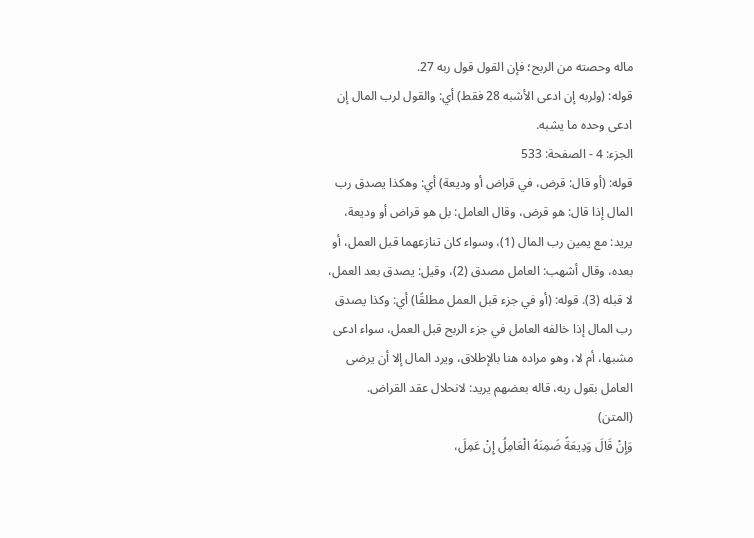ماله وحصته من الربح؛ فإن القول قول ربه 27.
قوله: (ولربه إن ادعى الأشبه 28 فقط) أي: والقول لرب المال إن ادعى وحده ما يشبه.
الجزء: 4 - الصفحة: 533
قوله: (أو قال: قرض، في قراض أو وديعة) أي: وهكذا يصدق رب المال إذا قال: هو قرض، وقال العامل: بل هو قراض أو وديعة، يريد: مع يمين رب المال (1)، وسواء كان تنازعهما قبل العمل، أو بعده، وقال أشهب: العامل مصدق (2)، وقيل: يصدق بعد العمل، لا قبله (3). قوله: (أو في جزء قبل العمل مطلقًا) أي: وكذا يصدق رب المال إذا خالفه العامل في جزء الربح قبل العمل، سواء ادعى مشبها، أم لا، وهو مراده هنا بالإطلاق، ويرد المال إلا أن يرضى العامل بقول ربه، قاله بعضهم يريد: لانحلال عقد القراض.
(المتن)
وَإِنْ قَالَ وَدِيعَةً ضَمِنَهُ الْعَامِلُ إِنْ عَمِلَ،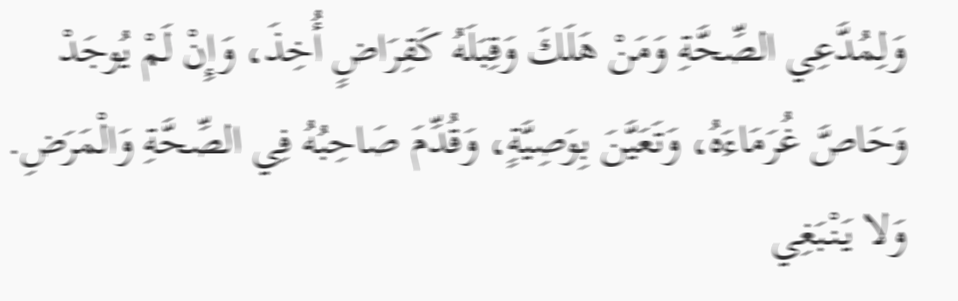وَلِمُدَّعِي الصِّحَّةِ وَمَنْ هَلَكَ وَقِبَلَهُ كَقِرَاضٍ أُخِذَ، وَإِنْ لَمْ يُوجَدْ وَحَاصَّ غُرَمَاءَهُ، وَتَعَيَّنَ بِوَصِيَّةٍ، وَقُدِّمَ صَاحِبُهُ فِي الصِّحَّةِ وَالْمَرَضِ.
وَلا يَنْبَغِي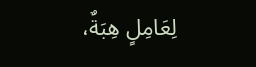لِعَامِلٍ هِبَةٌ،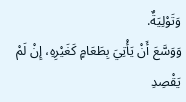وَتَوْلِيَةٌ.
وَوَسَّعَ أَنْ يَأْتِيَ بِطَعَامٍ كَغَيْرِهِ، إِنْ لَمْ يَقْصِدِ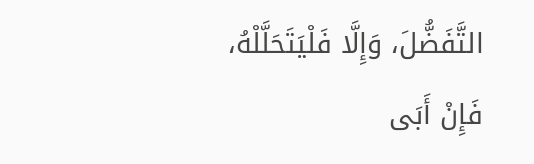التَّفَضُّلَ، وَإِلَّا فَلْيَتَحَلَّلْهُ، فَإِنْ أَبَى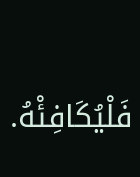فَلْيُكَافِئْهُ.